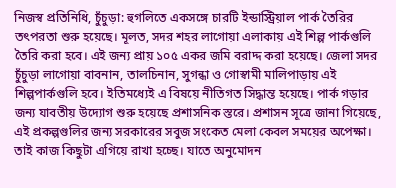নিজস্ব প্রতিনিধি, চুঁচুড়া: হুগলিতে একসঙ্গে চারটি ইন্ডাস্ট্রিয়াল পার্ক তৈরির তৎপরতা শুরু হয়েছে। মূলত, সদর শহর লাগোয়া এলাকায় এই শিল্প পার্কগুলি তৈরি করা হবে। এই জন্য প্রায় ১০৫ একর জমি বরাদ্দ করা হয়েছে। জেলা সদর চুঁচুড়া লাগোয়া বাবনান, তালচিনান, সুগন্ধা ও গোস্বামী মালিপাড়ায় এই শিল্পপার্কগুলি হবে। ইতিমধ্যেই এ বিষয়ে নীতিগত সিদ্ধান্ত হয়েছে। পার্ক গড়ার জন্য যাবতীয় উদ্যোগ শুরু হয়েছে প্রশাসনিক স্তরে। প্রশাসন সূত্রে জানা গিয়েছে, এই প্রকল্পগুলির জন্য সরকারের সবুজ সংকেত মেলা কেবল সময়ের অপেক্ষা। তাই কাজ কিছুটা এগিয়ে রাখা হচ্ছে। যাতে অনুমোদন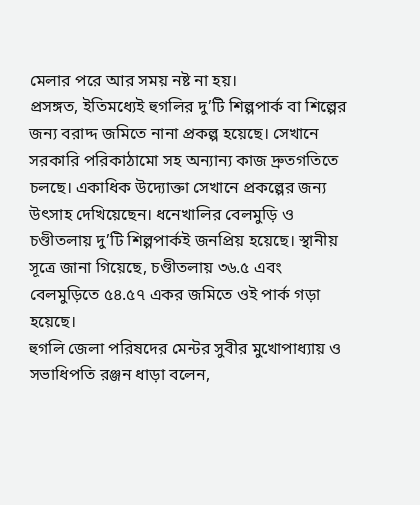মেলার পরে আর সময় নষ্ট না হয়।
প্রসঙ্গত, ইতিমধ্যেই হুগলির দু’টি শিল্পপার্ক বা শিল্পের জন্য বরাদ্দ জমিতে নানা প্রকল্প হয়েছে। সেখানে সরকারি পরিকাঠামো সহ অন্যান্য কাজ দ্রুতগতিতে চলছে। একাধিক উদ্যোক্তা সেখানে প্রকল্পের জন্য উৎসাহ দেখিয়েছেন। ধনেখালির বেলমুড়ি ও চণ্ডীতলায় দু’টি শিল্পপার্কই জনপ্রিয় হয়েছে। স্থানীয় সূত্রে জানা গিয়েছে, চণ্ডীতলায় ৩৬.৫ এবং বেলমুড়িতে ৫৪.৫৭ একর জমিতে ওই পার্ক গড়া হয়েছে।
হুগলি জেলা পরিষদের মেন্টর সুবীর মুখোপাধ্যায় ও সভাধিপতি রঞ্জন ধাড়া বলেন,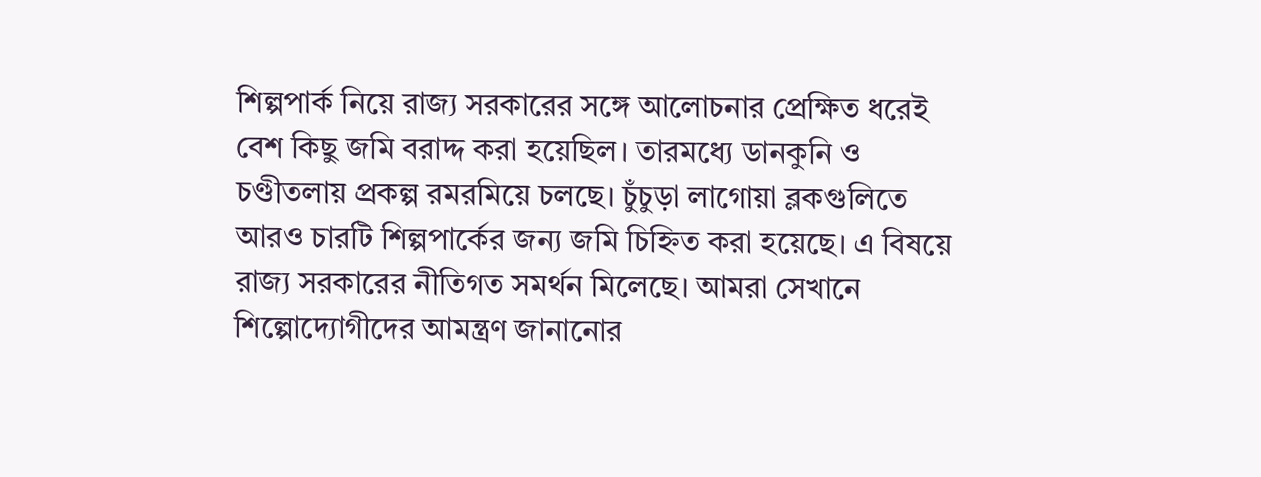শিল্পপার্ক নিয়ে রাজ্য সরকারের সঙ্গে আলোচনার প্রেক্ষিত ধরেই বেশ কিছু জমি বরাদ্দ করা হয়েছিল। তারমধ্যে ডানকুনি ও চণ্ডীতলায় প্রকল্প রমরমিয়ে চলছে। চুঁচুড়া লাগোয়া ব্লকগুলিতে আরও চারটি শিল্পপার্কের জন্য জমি চিহ্নিত করা হয়েছে। এ বিষয়ে রাজ্য সরকারের নীতিগত সমর্থন মিলেছে। আমরা সেখানে শিল্পোদ্যোগীদের আমন্ত্রণ জানানোর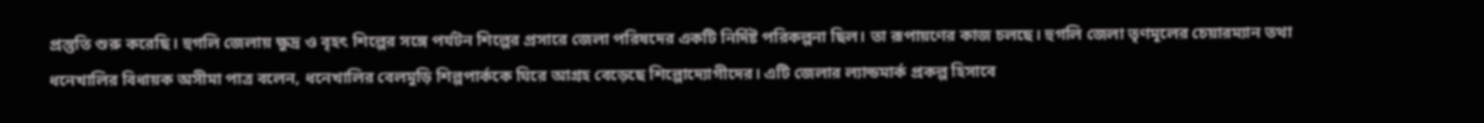প্রস্তুতি শুরু করেছি। হুগলি জেলায় ক্ষুদ্র ও বৃহৎ শিল্পের সঙ্গে পর্যটন শিল্পের প্রসারে জেলা পরিষদের একটি নির্দিষ্ট পরিকল্পনা ছিল। তা রূপায়ণের কাজ চলছে। হুগলি জেলা তৃণমূলের চেয়ারম্যান তথা ধনেখালির বিধায়ক অসীমা পাত্র বলেন, ধনেখালির বেলমুড়ি শিল্পপার্ককে ঘিরে আগ্রহ বেড়েছে শিল্পোদ্যোগীদের। এটি জেলার ল্যান্ডমার্ক প্রকল্প হিসাবে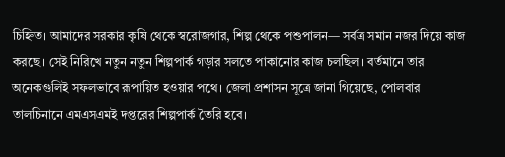চিহ্নিত। আমাদের সরকার কৃষি থেকে স্বরোজগার, শিল্প থেকে পশুপালন— সর্বত্র সমান নজর দিয়ে কাজ করছে। সেই নিরিখে নতুন নতুন শিল্পপার্ক গড়ার সলতে পাকানোর কাজ চলছিল। বর্তমানে তার অনেকগুলিই সফলভাবে রূপায়িত হওয়ার পথে। জেলা প্রশাসন সূত্রে জানা গিয়েছে, পোলবার তালচিনানে এমএসএমই দপ্তরের শিল্পপার্ক তৈরি হবে।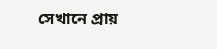সেখানে প্রায়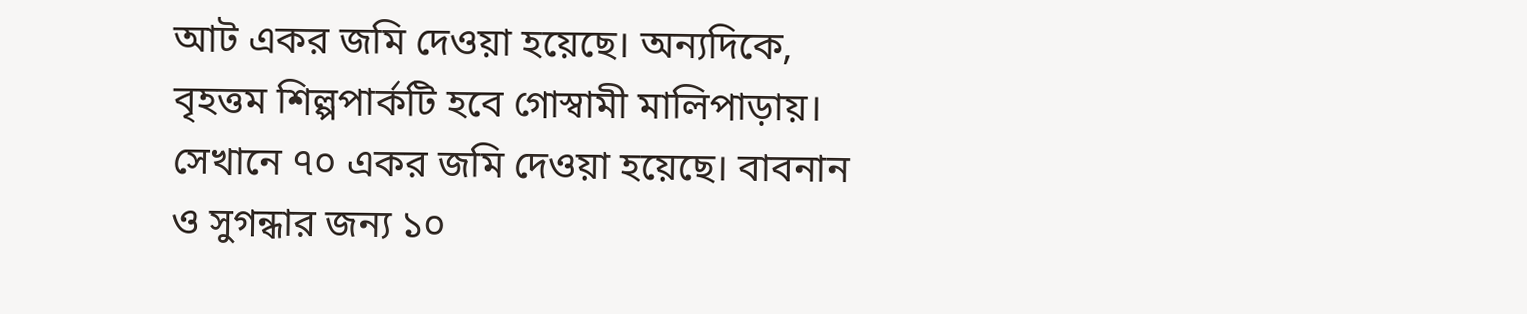আট একর জমি দেওয়া হয়েছে। অন্যদিকে, বৃহত্তম শিল্পপার্কটি হবে গোস্বামী মালিপাড়ায়। সেখানে ৭০ একর জমি দেওয়া হয়েছে। বাবনান ও সুগন্ধার জন্য ১০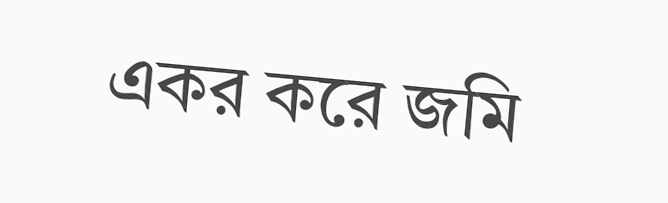একর করে জমি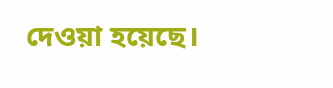দেওয়া হয়েছে।